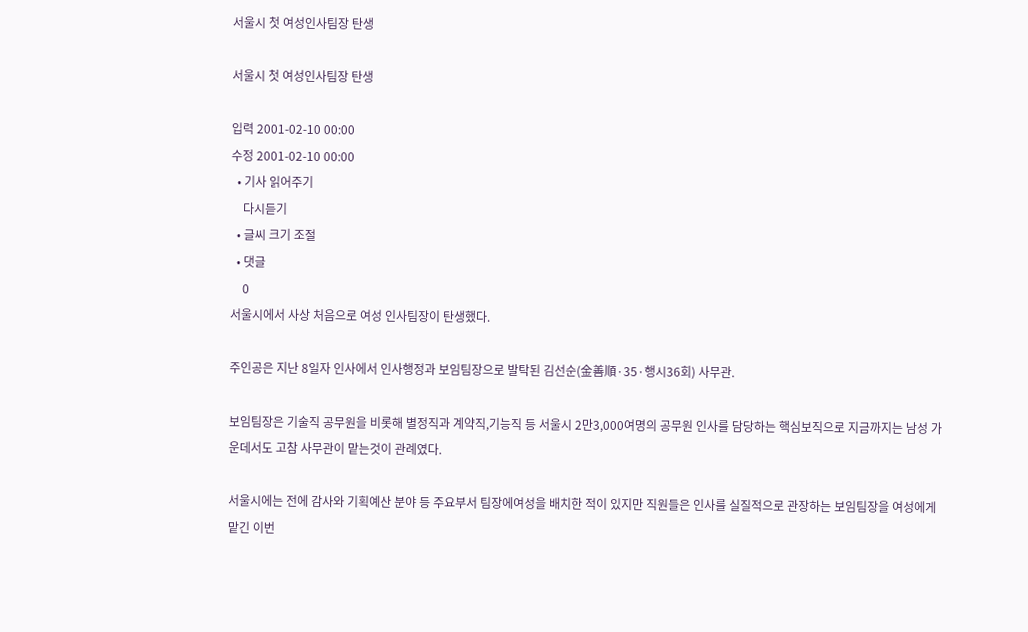서울시 첫 여성인사팀장 탄생

서울시 첫 여성인사팀장 탄생

입력 2001-02-10 00:00
수정 2001-02-10 00:00
  • 기사 읽어주기
    다시듣기
  • 글씨 크기 조절
  • 댓글
    0
서울시에서 사상 처음으로 여성 인사팀장이 탄생했다.

주인공은 지난 8일자 인사에서 인사행정과 보임팀장으로 발탁된 김선순(金善順·35·행시36회) 사무관.

보임팀장은 기술직 공무원을 비롯해 별정직과 계약직,기능직 등 서울시 2만3,000여명의 공무원 인사를 담당하는 핵심보직으로 지금까지는 남성 가운데서도 고참 사무관이 맡는것이 관례였다.

서울시에는 전에 감사와 기획예산 분야 등 주요부서 팀장에여성을 배치한 적이 있지만 직원들은 인사를 실질적으로 관장하는 보임팀장을 여성에게 맡긴 이번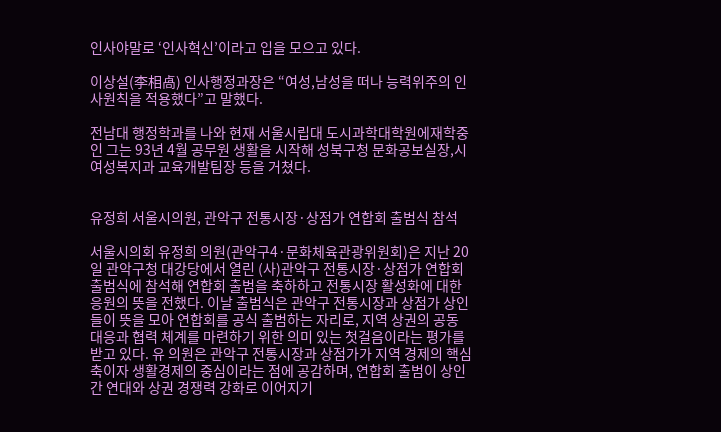인사야말로 ‘인사혁신’이라고 입을 모으고 있다.

이상설(李相卨) 인사행정과장은 “여성,남성을 떠나 능력위주의 인사원칙을 적용했다”고 말했다.

전남대 행정학과를 나와 현재 서울시립대 도시과학대학원에재학중인 그는 93년 4월 공무원 생활을 시작해 성북구청 문화공보실장,시 여성복지과 교육개발팀장 등을 거쳤다.


유정희 서울시의원, 관악구 전통시장·상점가 연합회 출범식 참석

서울시의회 유정희 의원(관악구4·문화체육관광위원회)은 지난 20일 관악구청 대강당에서 열린 (사)관악구 전통시장·상점가 연합회 출범식에 참석해 연합회 출범을 축하하고 전통시장 활성화에 대한 응원의 뜻을 전했다. 이날 출범식은 관악구 전통시장과 상점가 상인들이 뜻을 모아 연합회를 공식 출범하는 자리로, 지역 상권의 공동 대응과 협력 체계를 마련하기 위한 의미 있는 첫걸음이라는 평가를 받고 있다. 유 의원은 관악구 전통시장과 상점가가 지역 경제의 핵심 축이자 생활경제의 중심이라는 점에 공감하며, 연합회 출범이 상인 간 연대와 상권 경쟁력 강화로 이어지기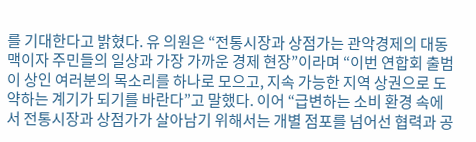를 기대한다고 밝혔다. 유 의원은 “전통시장과 상점가는 관악경제의 대동맥이자 주민들의 일상과 가장 가까운 경제 현장”이라며 “이번 연합회 출범이 상인 여러분의 목소리를 하나로 모으고, 지속 가능한 지역 상권으로 도약하는 계기가 되기를 바란다”고 말했다. 이어 “급변하는 소비 환경 속에서 전통시장과 상점가가 살아남기 위해서는 개별 점포를 넘어선 협력과 공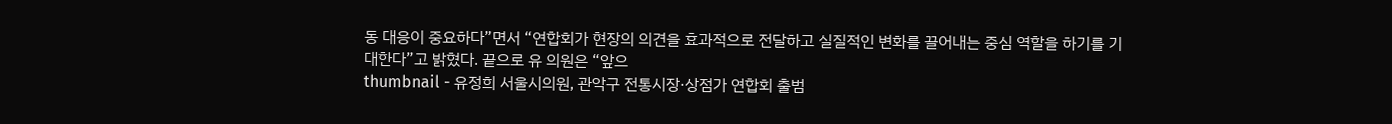동 대응이 중요하다”면서 “연합회가 현장의 의견을 효과적으로 전달하고 실질적인 변화를 끌어내는 중심 역할을 하기를 기대한다”고 밝혔다. 끝으로 유 의원은 “앞으
thumbnail - 유정희 서울시의원, 관악구 전통시장·상점가 연합회 출범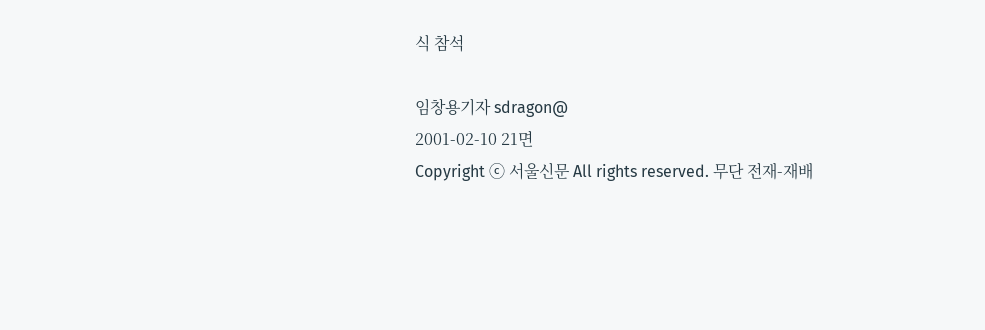식 참석

임창용기자 sdragon@
2001-02-10 21면
Copyright ⓒ 서울신문 All rights reserved. 무단 전재-재배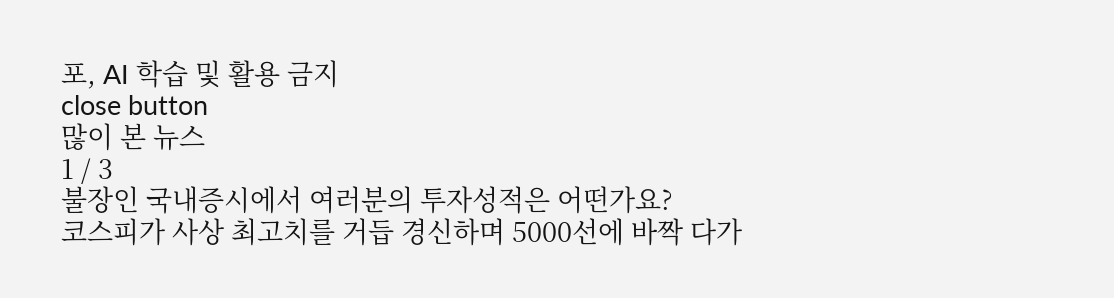포, AI 학습 및 활용 금지
close button
많이 본 뉴스
1 / 3
불장인 국내증시에서 여러분의 투자성적은 어떤가요?
코스피가 사상 최고치를 거듭 경신하며 5000선에 바짝 다가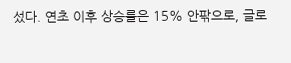섰다. 연초 이후 상승률은 15% 안팎으로, 글로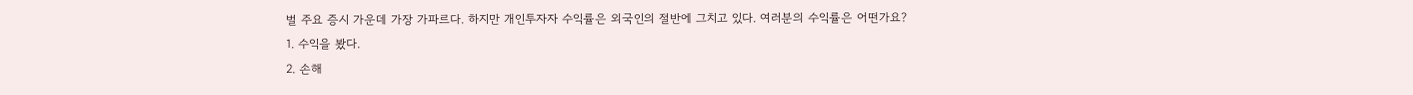벌 주요 증시 가운데 가장 가파르다. 하지만 개인투자자 수익률은 외국인의 절반에 그치고 있다. 여러분의 수익률은 어떤가요?
1. 수익을 봤다.
2. 손해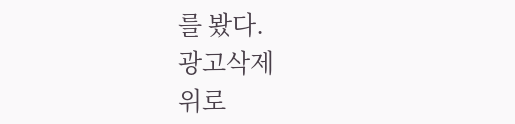를 봤다.
광고삭제
위로